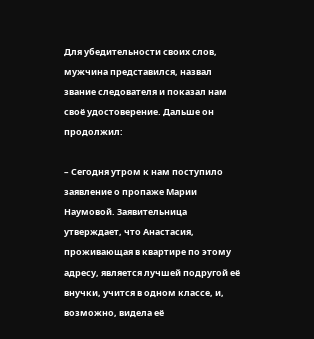Для убедительности своих слов, мужчина представился, назвал звание следователя и показал нам своё удостоверение. Дальше он продолжил:

– Сегодня утром к нам поступило заявление о пропаже Марии Наумовой. Заявительница утверждает, что Анастасия, проживающая в квартире по этому адресу, является лучшей подругой её внучки, учится в одном классе, и, возможно, видела её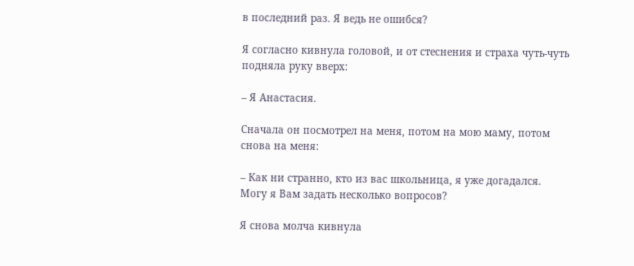в последний раз. Я ведь не ошибся?

Я согласно кивнула головой, и от стеснения и страха чуть-чуть подняла руку вверх:

– Я Анастасия.

Сначала он посмотрел на меня, потом на мою маму, потом снова на меня:

– Как ни странно, кто из вас школьница, я уже догадался. Могу я Вам задать несколько вопросов?

Я снова молча кивнула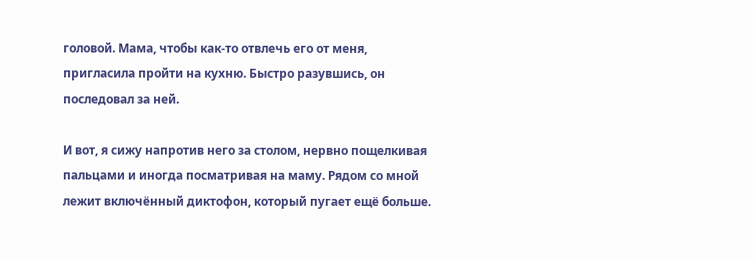головой. Мама, чтобы как-то отвлечь его от меня, пригласила пройти на кухню. Быстро разувшись, он последовал за ней.

И вот, я сижу напротив него за столом, нервно пощелкивая пальцами и иногда посматривая на маму. Рядом со мной лежит включённый диктофон, который пугает ещё больше.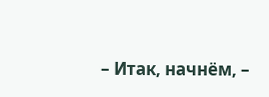– Итак, начнём, –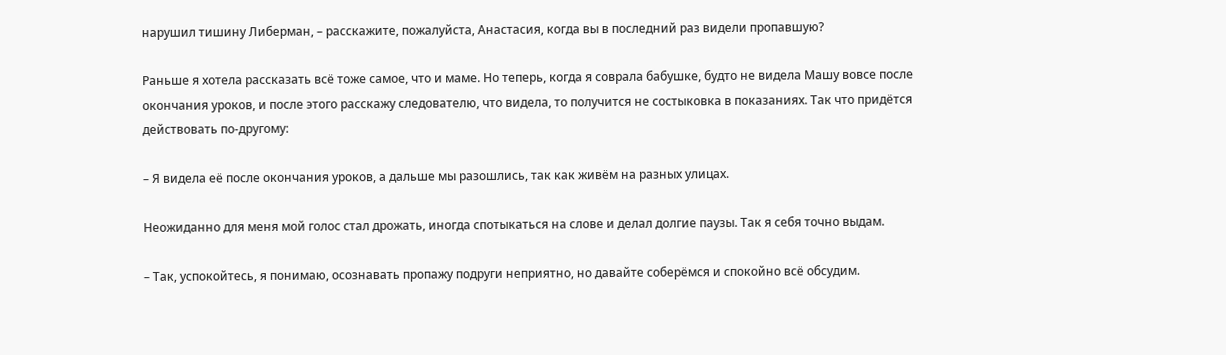нарушил тишину Либерман, – расскажите, пожалуйста, Анастасия, когда вы в последний раз видели пропавшую?

Раньше я хотела рассказать всё тоже самое, что и маме. Но теперь, когда я соврала бабушке, будто не видела Машу вовсе после окончания уроков, и после этого расскажу следователю, что видела, то получится не состыковка в показаниях. Так что придётся действовать по-другому:

– Я видела её после окончания уроков, а дальше мы разошлись, так как живём на разных улицах.

Неожиданно для меня мой голос стал дрожать, иногда спотыкаться на слове и делал долгие паузы. Так я себя точно выдам.

– Так, успокойтесь, я понимаю, осознавать пропажу подруги неприятно, но давайте соберёмся и спокойно всё обсудим.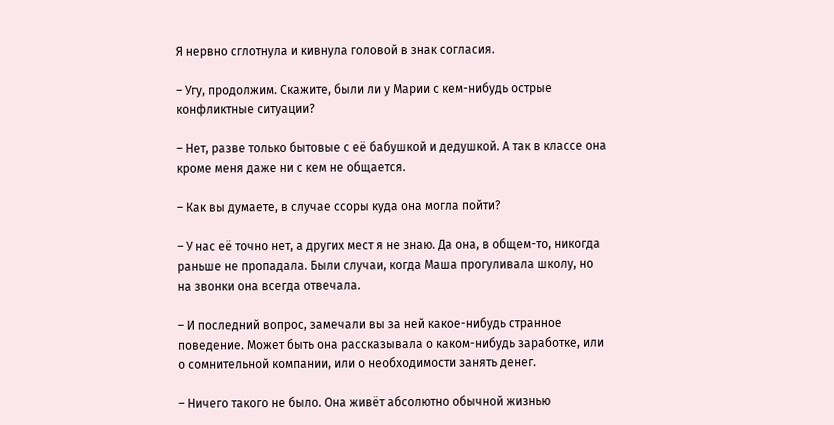Я нервно сглотнула и кивнула головой в знак согласия.

– Угу, продолжим. Скажите, были ли у Марии с кем-нибудь острые конфликтные ситуации?

– Нет, разве только бытовые с её бабушкой и дедушкой. А так в классе она кроме меня даже ни с кем не общается.

– Как вы думаете, в случае ссоры куда она могла пойти?

– У нас её точно нет, а других мест я не знаю. Да она, в общем-то, никогда раньше не пропадала. Были случаи, когда Маша прогуливала школу, но на звонки она всегда отвечала.

– И последний вопрос, замечали вы за ней какое-нибудь странное поведение. Может быть она рассказывала о каком-нибудь заработке, или о сомнительной компании, или о необходимости занять денег.

– Ничего такого не было. Она живёт абсолютно обычной жизнью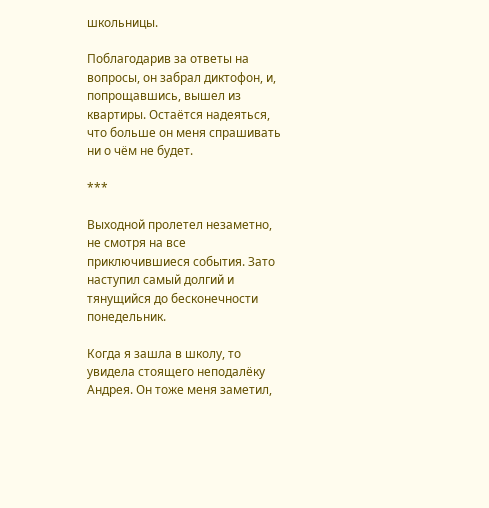школьницы.

Поблагодарив за ответы на вопросы, он забрал диктофон, и, попрощавшись, вышел из квартиры. Остаётся надеяться, что больше он меня спрашивать ни о чём не будет.

***

Выходной пролетел незаметно, не смотря на все приключившиеся события. Зато наступил самый долгий и тянущийся до бесконечности понедельник.

Когда я зашла в школу, то увидела стоящего неподалёку Андрея. Он тоже меня заметил,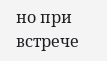но при встрече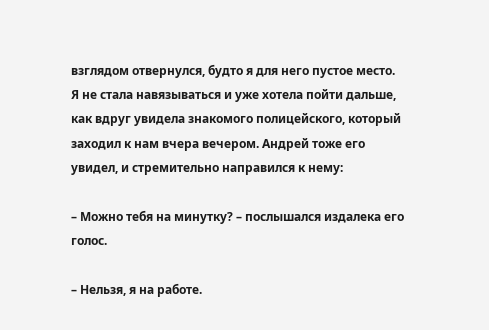взглядом отвернулся, будто я для него пустое место. Я не стала навязываться и уже хотела пойти дальше, как вдруг увидела знакомого полицейского, который заходил к нам вчера вечером. Андрей тоже его увидел, и стремительно направился к нему:

– Можно тебя на минутку? – послышался издалека его голос.

– Нельзя, я на работе.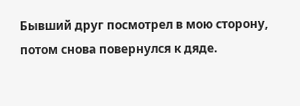Бывший друг посмотрел в мою сторону, потом снова повернулся к дяде.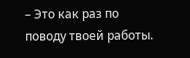– Это как раз по поводу твоей работы.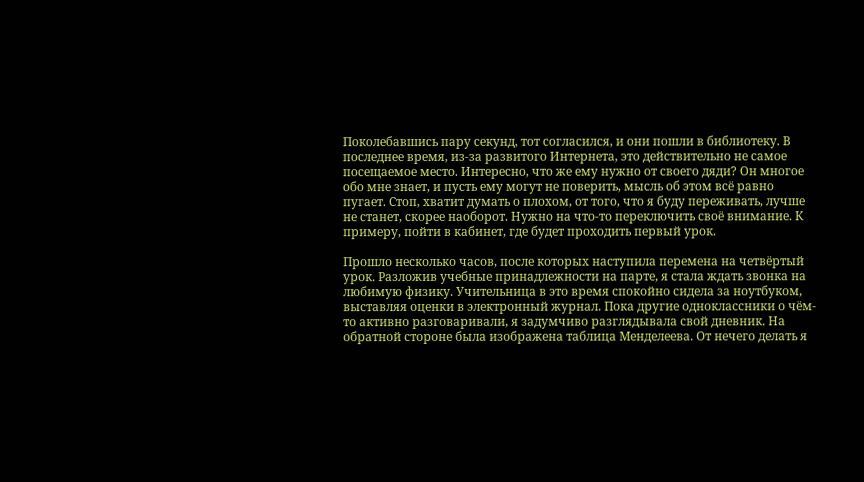Поколебавшись пару секунд, тот согласился, и они пошли в библиотеку. В последнее время, из-за развитого Интернета, это действительно не самое посещаемое место. Интересно, что же ему нужно от своего дяди? Он многое обо мне знает, и пусть ему могут не поверить, мысль об этом всё равно пугает. Стоп, хватит думать о плохом, от того, что я буду переживать, лучше не станет, скорее наоборот. Нужно на что-то переключить своё внимание. К примеру, пойти в кабинет, где будет проходить первый урок.

Прошло несколько часов, после которых наступила перемена на четвёртый урок. Разложив учебные принадлежности на парте, я стала ждать звонка на любимую физику. Учительница в это время спокойно сидела за ноутбуком, выставляя оценки в электронный журнал. Пока другие одноклассники о чём-то активно разговаривали, я задумчиво разглядывала свой дневник. На обратной стороне была изображена таблица Менделеева. От нечего делать я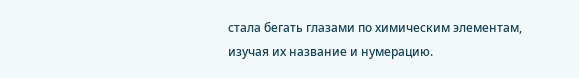стала бегать глазами по химическим элементам, изучая их название и нумерацию.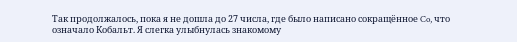Так продолжалось, пока я не дошла до 27 числа, где было написано сокращённое Co, что означало Кобальт. Я слегка улыбнулась знакомому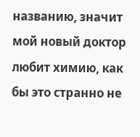названию, значит мой новый доктор любит химию, как бы это странно не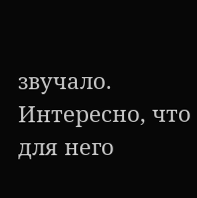звучало. Интересно, что для него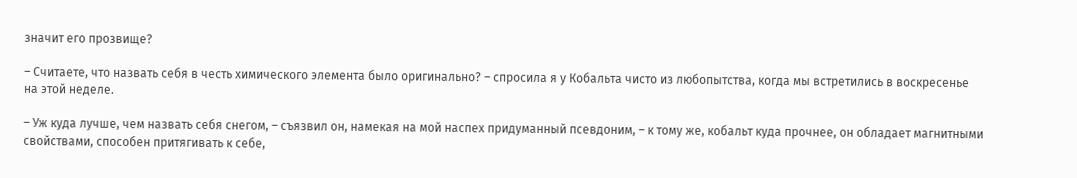значит его прозвище?

– Считаете, что назвать себя в честь химического элемента было оригинально? – спросила я у Кобальта чисто из любопытства, когда мы встретились в воскресенье на этой неделе.

– Уж куда лучше, чем назвать себя снегом, – съязвил он, намекая на мой наспех придуманный псевдоним, – к тому же, кобальт куда прочнее, он обладает магнитными свойствами, способен притягивать к себе,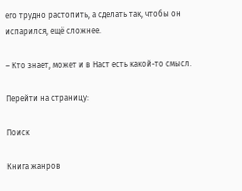его трудно растопить, а сделать так, чтобы он испарился, ещё сложнее.

– Кто знает, может и в Наст есть какой-то смысл.

Перейти на страницу:

Поиск

Книга жанров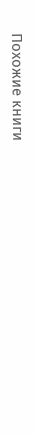Похожие книги